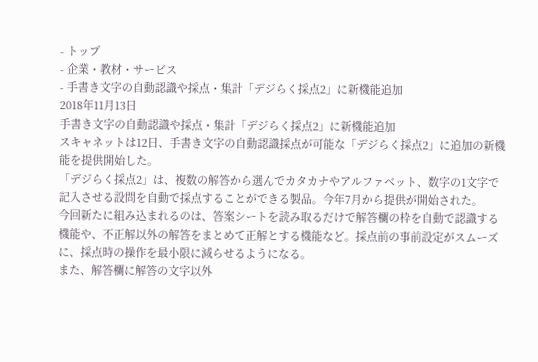- トップ
- 企業・教材・サービス
- 手書き文字の自動認識や採点・集計「デジらく採点2」に新機能追加
2018年11月13日
手書き文字の自動認識や採点・集計「デジらく採点2」に新機能追加
スキャネットは12日、手書き文字の自動認識採点が可能な「デジらく採点2」に追加の新機能を提供開始した。
「デジらく採点2」は、複数の解答から選んでカタカナやアルファベット、数字の1文字で記入させる設問を自動で採点することができる製品。今年7月から提供が開始された。
今回新たに組み込まれるのは、答案シートを読み取るだけで解答欄の枠を自動で認識する機能や、不正解以外の解答をまとめて正解とする機能など。採点前の事前設定がスムーズに、採点時の操作を最小限に減らせるようになる。
また、解答欄に解答の文字以外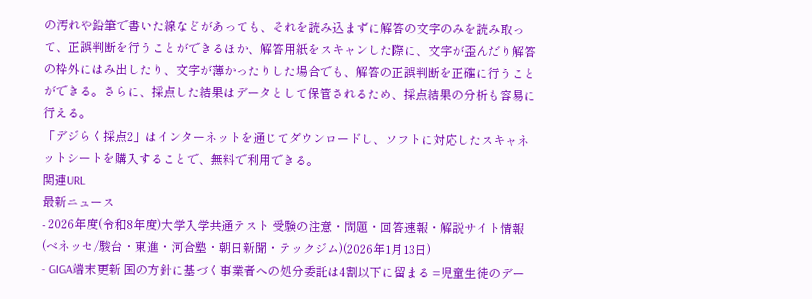の汚れや鉛筆で書いた線などがあっても、それを読み込まずに解答の文字のみを読み取って、正誤判断を行うことができるほか、解答用紙をスキャンした際に、文字が歪んだり解答の枠外にはみ出したり、文字が薄かったりした場合でも、解答の正誤判断を正確に行うことができる。さらに、採点した結果はデータとして保管されるため、採点結果の分析も容易に行える。
「デジらく採点2」はインターネットを通じてダウンロードし、ソフトに対応したスキャネットシートを購入することで、無料で利用できる。
関連URL
最新ニュース
- 2026年度(令和8年度)大学入学共通テスト 受験の注意・問題・回答速報・解説サイト情報(ベネッセ/駿台・東進・河合塾・朝日新聞・テックジム)(2026年1月13日)
- GIGA端末更新 国の方針に基づく事業者への処分委託は4割以下に留まる =児童生徒のデー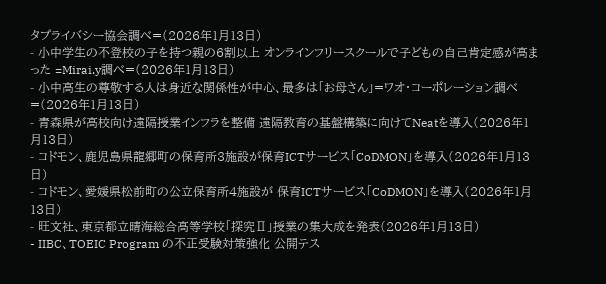タプライバシー協会調べ=(2026年1月13日)
- 小中学生の不登校の子を持つ親の6割以上 オンラインフリースクールで子どもの自己肯定感が高まった =Mirai.y調べ=(2026年1月13日)
- 小中高生の尊敬する人は身近な関係性が中心、最多は「お母さん」=ワオ・コーポレーション調べ=(2026年1月13日)
- 青森県が高校向け遠隔授業インフラを整備 遠隔教育の基盤構築に向けてNeatを導入(2026年1月13日)
- コドモン、鹿児島県龍郷町の保育所3施設が保育ICTサービス「CoDMON」を導入(2026年1月13日)
- コドモン、愛媛県松前町の公立保育所4施設が 保育ICTサービス「CoDMON」を導入(2026年1月13日)
- 旺文社、東京都立晴海総合高等学校「探究Ⅱ」授業の集大成を発表(2026年1月13日)
- IIBC、TOEIC Program の不正受験対策強化 公開テス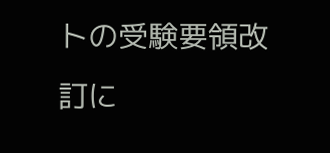トの受験要領改訂に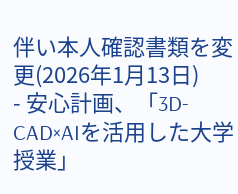伴い本人確認書類を変更(2026年1月13日)
- 安心計画、「3D-CAD×AIを活用した大学授業」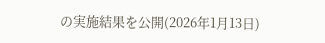の実施結果を公開(2026年1月13日)